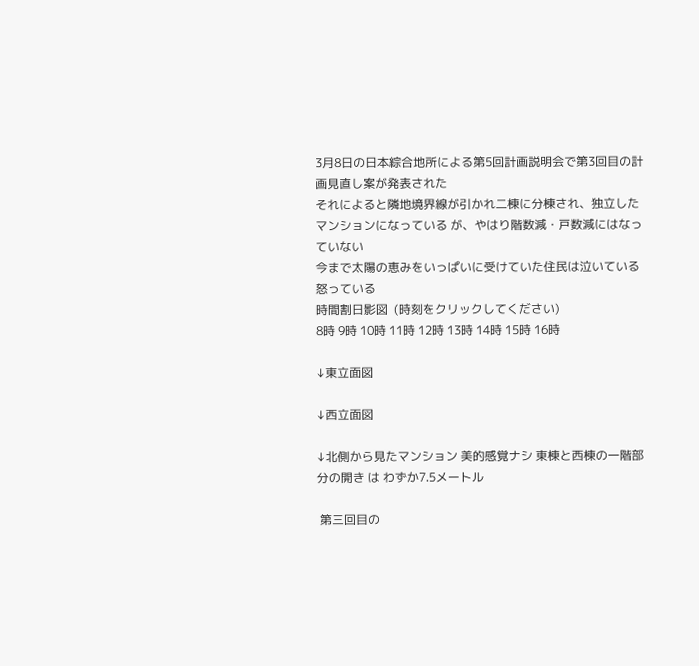3月8日の日本綜合地所による第5回計画説明会で第3回目の計画見直し案が発表された
それによると隣地境界線が引かれ二棟に分棟され、独立したマンションになっている が、やはり階数減・戸数減にはなっていない
今まで太陽の恵みをいっぱいに受けていた住民は泣いている 怒っている
時間割日影図  (時刻をクリックしてください)
8時 9時 10時 11時 12時 13時 14時 15時 16時

↓東立面図

↓西立面図

↓北側から見たマンション 美的感覚ナシ 東棟と西棟の一階部分の開き は わずか7.5メートル

 第三回目の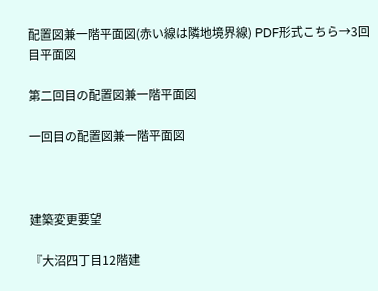配置図兼一階平面図(赤い線は隣地境界線) PDF形式こちら→3回目平面図

第二回目の配置図兼一階平面図

一回目の配置図兼一階平面図



建築変更要望

『大沼四丁目12階建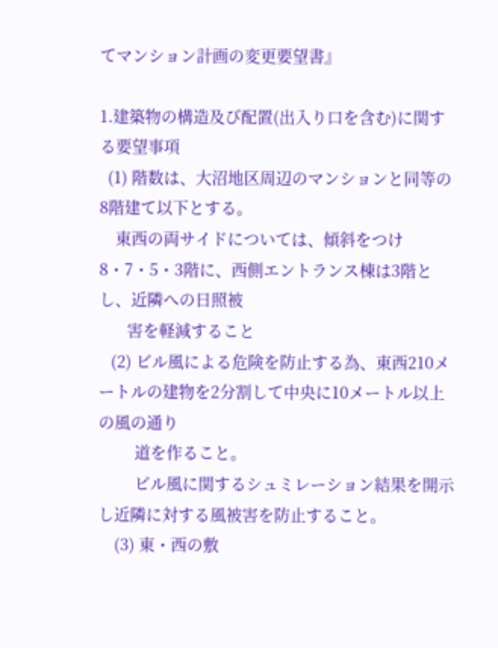てマンション計画の変更要望書』

1.建築物の構造及び配置(出入り口を含む)に関する要望事項
  (1) 階数は、大沼地区周辺のマンションと同等の8階建て以下とする。
    東西の両サイドについては、傾斜をつけ8・7・5・3階に、西側エントランス棟は3階とし、近隣への日照被
       害を軽減すること
   (2) ビル風による危険を防止する為、東西210メートルの建物を2分割して中央に10メートル以上の風の通り
         道を作ること。
         ビル風に関するシュミレーション結果を開示し近隣に対する風被害を防止すること。
    (3) 東・西の敷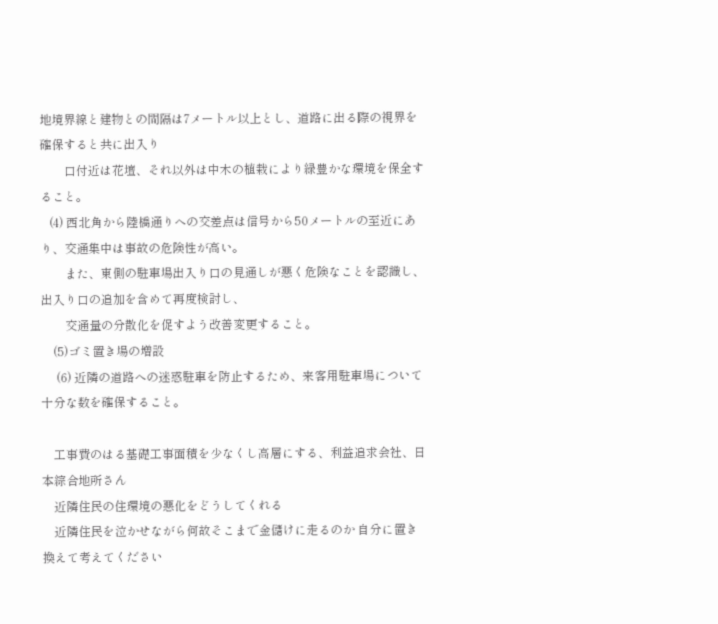地境界線と建物との間隔は7メートル以上とし、道路に出る際の視界を確保すると共に出入り
        口付近は花壇、それ以外は中木の植栽により緑豊かな環境を保全すること。
   (4) 西北角から陸橋通りへの交差点は信号から50メートルの至近にあり、交通集中は事故の危険性が高い。
        また、東側の駐車場出入り口の見通しが悪く危険なことを認識し、出入り口の追加を含めて再度検討し、
        交通量の分散化を促すよう改善変更すること。
    (5)ゴミ置き場の増設
     (6) 近隣の道路への迷惑駐車を防止するため、来客用駐車場について十分な数を確保すること。

    工事費のはる基礎工事面積を少なくし高層にする、利益追求会社、日本綜合地所さん
    近隣住民の住環境の悪化をどうしてくれる
    近隣住民を泣かせながら何故そこまで金儲けに走るのか 自分に置き換えて考えてください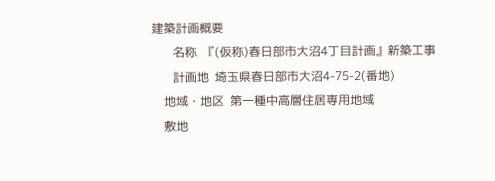建築計画概要
       名称  『(仮称)春日部市大沼4丁目計画』新築工事
       計画地  埼玉県春日部市大沼4-75-2(番地)
    地域・地区  第一種中高層住居専用地域
    敷地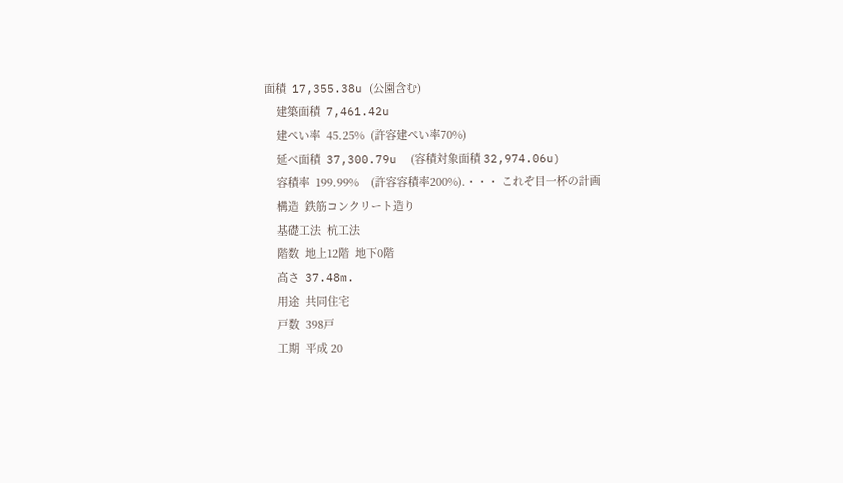面積  17,355.38u (公園含む)
    建築面積  7,461.42u
    建ぺい率  45.25%  (許容建ぺい率70%)
    延べ面積  37,300.79u  (容積対象面積 32,974.06u)
    容積率  199.99%    (許容容積率200%).・・・ これぞ目一杯の計画
    構造  鉄筋コンクリート造り
    基礎工法  杭工法
    階数  地上12階  地下0階
    高さ  37.48m.
    用途  共同住宅
    戸数  398戸
    工期  平成 20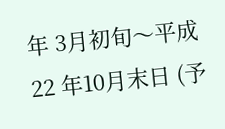年 3月初旬〜平成 22 年10月末日 (予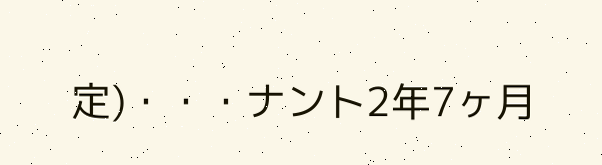定)・・・ナント2年7ヶ月